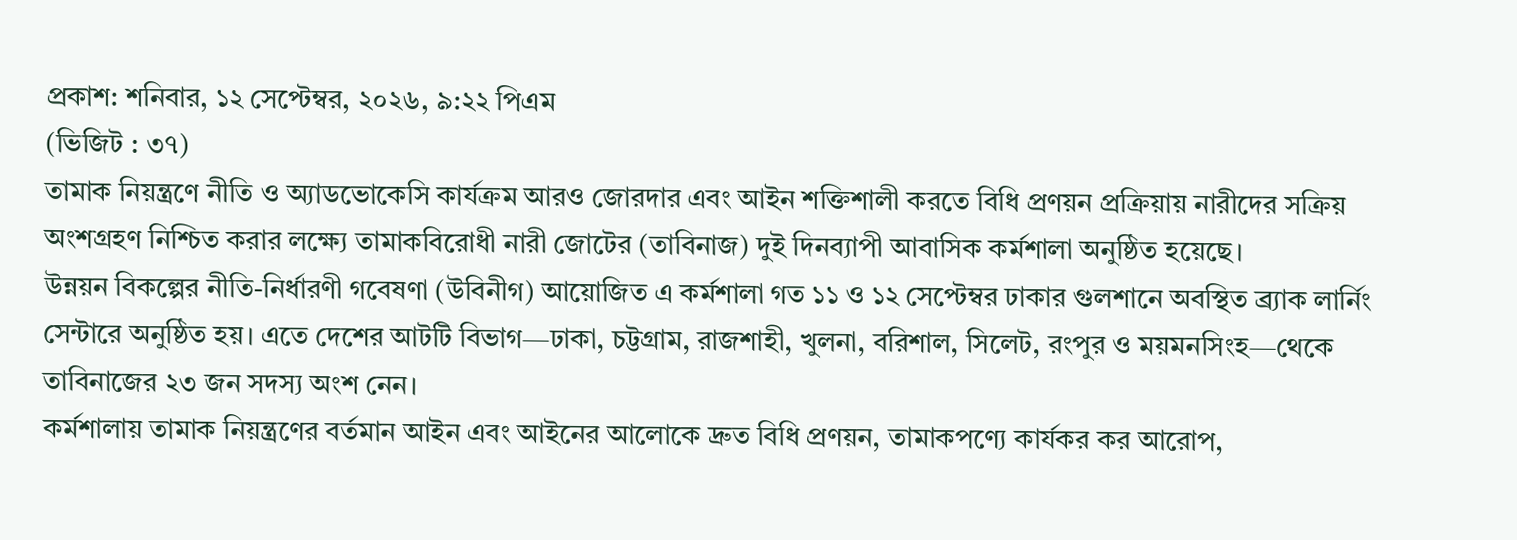প্রকাশ: শনিবার, ১২ সেপ্টেম্বর, ২০২৬, ৯:২২ পিএম
(ভিজিট : ৩৭)
তামাক নিয়ন্ত্রণে নীতি ও অ্যাডভোকেসি কার্যক্রম আরও জোরদার এবং আইন শক্তিশালী করতে বিধি প্রণয়ন প্রক্রিয়ায় নারীদের সক্রিয় অংশগ্রহণ নিশ্চিত করার লক্ষ্যে তামাকবিরোধী নারী জোটের (তাবিনাজ) দুই দিনব্যাপী আবাসিক কর্মশালা অনুষ্ঠিত হয়েছে।
উন্নয়ন বিকল্পের নীতি-নির্ধারণী গবেষণা (উবিনীগ) আয়োজিত এ কর্মশালা গত ১১ ও ১২ সেপ্টেম্বর ঢাকার গুলশানে অবস্থিত ব্র্যাক লার্নিং সেন্টারে অনুষ্ঠিত হয়। এতে দেশের আটটি বিভাগ—ঢাকা, চট্টগ্রাম, রাজশাহী, খুলনা, বরিশাল, সিলেট, রংপুর ও ময়মনসিংহ—থেকে তাবিনাজের ২৩ জন সদস্য অংশ নেন।
কর্মশালায় তামাক নিয়ন্ত্রণের বর্তমান আইন এবং আইনের আলোকে দ্রুত বিধি প্রণয়ন, তামাকপণ্যে কার্যকর কর আরোপ,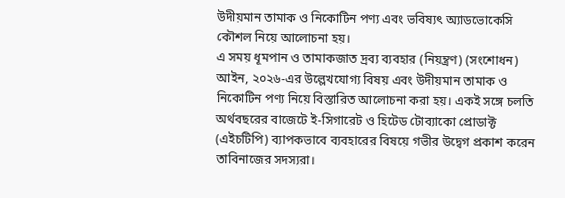উদীয়মান তামাক ও নিকোটিন পণ্য এবং ভবিষ্যৎ অ্যাডভোকেসি কৌশল নিয়ে আলোচনা হয়।
এ সময় ধূমপান ও তামাকজাত দ্রব্য ব্যবহার (নিয়ন্ত্রণ) (সংশোধন) আইন, ২০২৬-এর উল্লেখযোগ্য বিষয় এবং উদীয়মান তামাক ও নিকোটিন পণ্য নিয়ে বিস্তারিত আলোচনা করা হয়। একই সঙ্গে চলতি অর্থবছরের বাজেটে ই-সিগারেট ও হিটেড টোব্যাকো প্রোডাক্ট (এইচটিপি) ব্যাপকভাবে ব্যবহারের বিষয়ে গভীর উদ্বেগ প্রকাশ করেন তাবিনাজের সদস্যরা।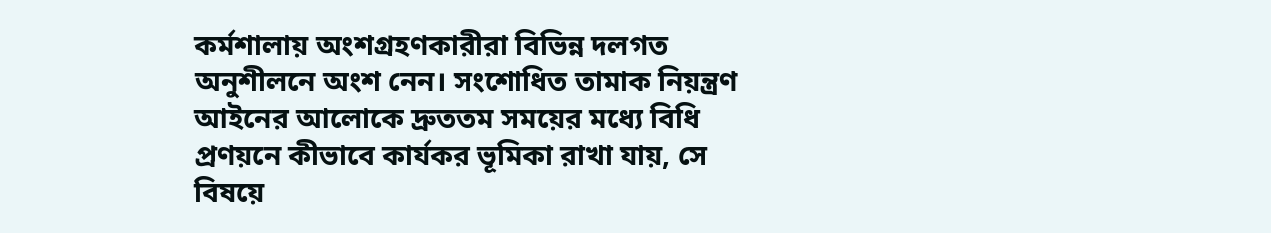কর্মশালায় অংশগ্রহণকারীরা বিভিন্ন দলগত অনুশীলনে অংশ নেন। সংশোধিত তামাক নিয়ন্ত্রণ আইনের আলোকে দ্রুততম সময়ের মধ্যে বিধি প্রণয়নে কীভাবে কার্যকর ভূমিকা রাখা যায়, সে বিষয়ে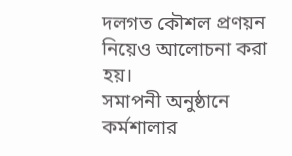দলগত কৌশল প্রণয়ন নিয়েও আলোচনা করা হয়।
সমাপনী অনুষ্ঠানে কর্মশালার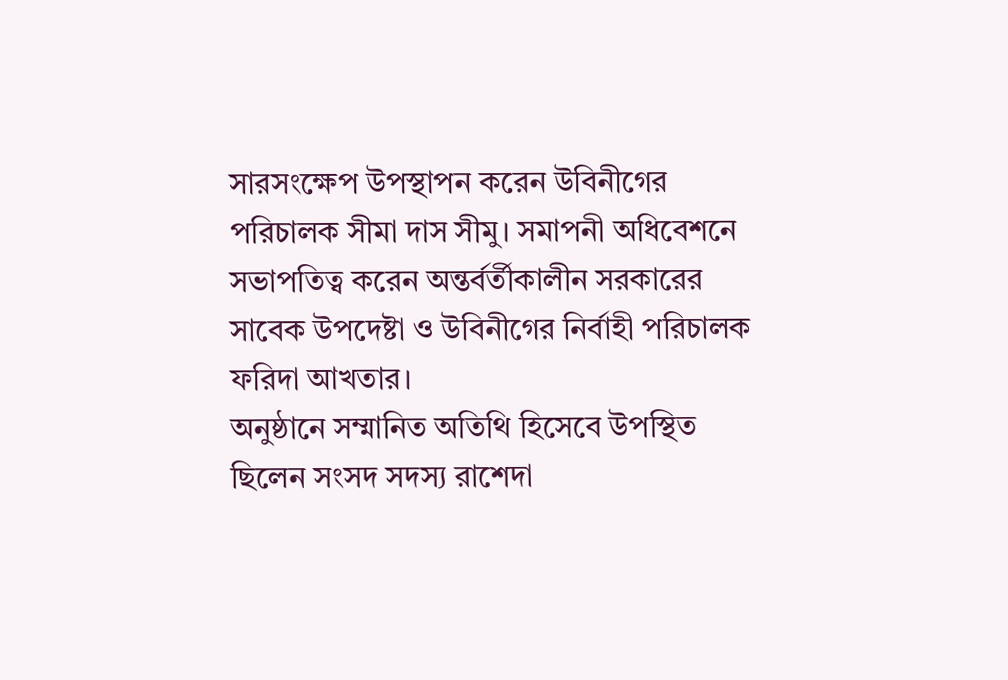সারসংক্ষেপ উপস্থাপন করেন উবিনীগের পরিচালক সীমা দাস সীমু। সমাপনী অধিবেশনে সভাপতিত্ব করেন অন্তর্বর্তীকালীন সরকারের সাবেক উপদেষ্টা ও উবিনীগের নির্বাহী পরিচালক ফরিদা আখতার।
অনুষ্ঠানে সম্মানিত অতিথি হিসেবে উপস্থিত ছিলেন সংসদ সদস্য রাশেদা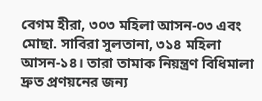বেগম হীরা, ৩০৩ মহিলা আসন-০৩ এবং মোছা. সাবিরা সুলতানা, ৩১৪ মহিলা আসন-১৪। তারা তামাক নিয়ন্ত্রণ বিধিমালা দ্রুত প্রণয়নের জন্য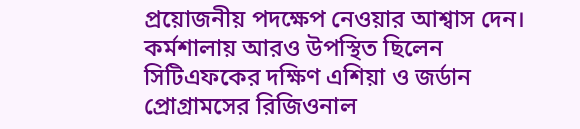প্রয়োজনীয় পদক্ষেপ নেওয়ার আশ্বাস দেন।
কর্মশালায় আরও উপস্থিত ছিলেন সিটিএফকের দক্ষিণ এশিয়া ও জর্ডান প্রোগ্রামসের রিজিওনাল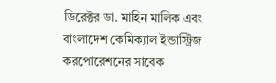ডিরেক্টর ডা. মাহিন মালিক এবং বাংলাদেশ কেমিক্যাল ইন্ডাস্ট্রিজ করপোরেশনের সাবেক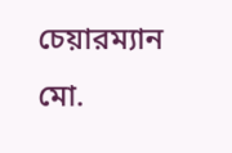চেয়ারম্যান মো.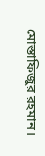মোস্তাফিজুর রহমান।